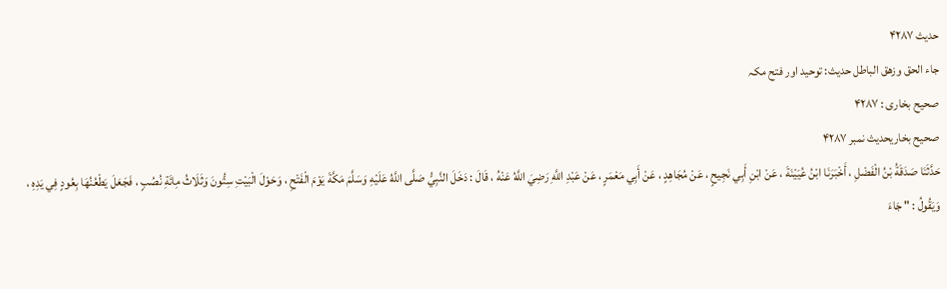حدیث ۴۲۸۷
جاء الحق وزهق الباطل حدیث: توحید اور فتح مکہ
صحیح بخاری : ۴۲۸۷
صحیح بخاریحدیث نمبر ۴۲۸۷
حَدَّثَنَا صَدَقَةُ بْنُ الْفَضْلِ ، أَخْبَرَنَا ابْنُ عُيَيْنَةَ ، عَنْ ابْنِ أَبِي نَجِيحٍ ، عَنْ مُجَاهِدٍ ، عَنْ أَبِي مَعْمَرٍ ، عَنْ عَبْدِ اللَّهِ رَضِيَ اللَّهُ عَنْهُ ، قَالَ : دَخَلَ النَّبِيُّ صَلَّى اللَّهُ عَلَيْهِ وَسَلَّمَ مَكَّةَ يَوْمَ الْفَتْحِ ، وَحَوْلَ الْبَيْتِ سِتُّونَ وَثَلَاثُ مِائَةِ نُصُبٍ ، فَجَعَلَ يَطْعُنُهَا بِعُودٍ فِي يَدِهِ ، وَيَقُولُ : " جَاءَ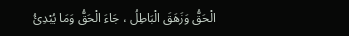الْحَقُّ وَزَهَقَ الْبَاطِلُ ، جَاءَ الْحَقُّ وَمَا يُبْدِئُ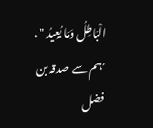الْبَاطِلُ وَمَا يُعِيدُ " .
´ہم سے صدقہ بن فضل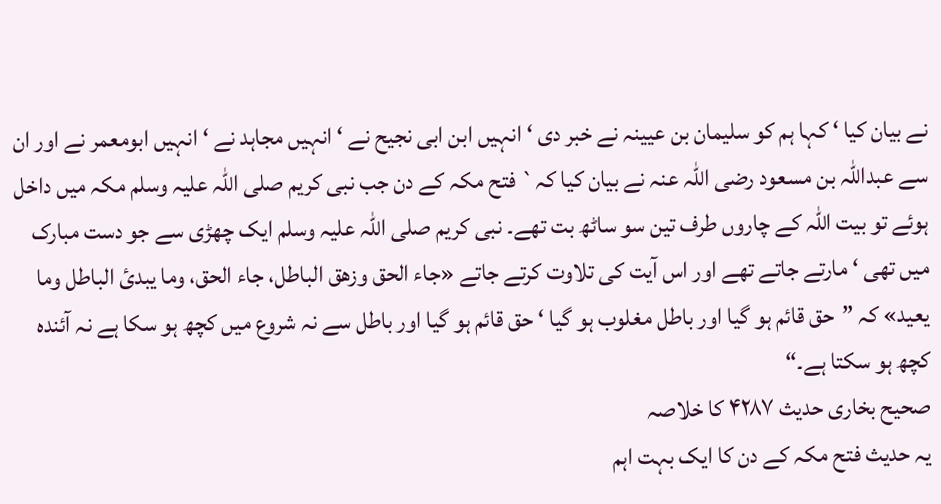نے بیان کیا ‘ کہا ہم کو سلیمان بن عیینہ نے خبر دی ‘ انہیں ابن ابی نجیح نے ‘ انہیں مجاہد نے ‘ انہیں ابومعمر نے اور ان سے عبداللہ بن مسعود رضی اللہ عنہ نے بیان کیا کہ` فتح مکہ کے دن جب نبی کریم صلی اللہ علیہ وسلم مکہ میں داخل ہوئے تو بیت اللہ کے چاروں طرف تین سو ساٹھ بت تھے۔ نبی کریم صلی اللہ علیہ وسلم ایک چھڑی سے جو دست مبارک میں تھی ‘ مارتے جاتے تھے اور اس آیت کی تلاوت کرتے جاتے «جاء الحق وزهق الباطل، جاء الحق، وما يبدئ الباطل وما يعيد» کہ ”حق قائم ہو گیا اور باطل مغلوب ہو گیا ‘ حق قائم ہو گیا اور باطل سے نہ شروع میں کچھ ہو سکا ہے نہ آئندہ کچھ ہو سکتا ہے۔“
صحیح بخاری حدیث ۴۲۸۷ کا خلاصہ
یہ حدیث فتح مکہ کے دن کا ایک بہت اہم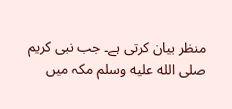منظر بیان کرتی ہے۔ جب نبی کریم صلى الله عليه وسلم مکہ میں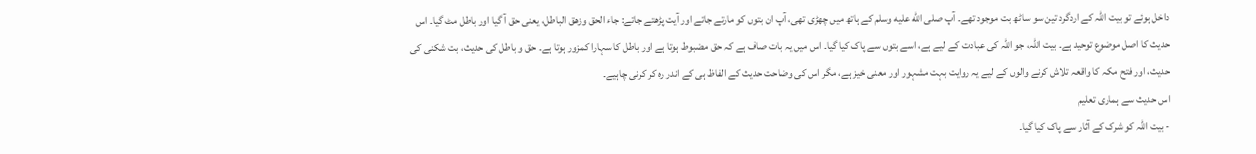داخل ہوئے تو بیت اللہ کے اردگرد تین سو ساٹھ بت موجود تھے۔ آپ صلى الله عليه وسلم کے ہاتھ میں چھڑی تھی، آپ ان بتوں کو مارتے جاتے اور آیت پڑھتے جاتے: جاء الحق وزهق الباطل، یعنی حق آ گیا اور باطل مٹ گیا۔ اس حدیث کا اصل موضوع توحید ہے۔ بیت اللہ، جو اللہ کی عبادت کے لیے ہے، اسے بتوں سے پاک کیا گیا۔ اس میں یہ بات صاف ہے کہ حق مضبوط ہوتا ہے اور باطل کا سہارا کمزور ہوتا ہے۔ حق و باطل کی حدیث، بت شکنی کی حدیث، اور فتح مکہ کا واقعہ تلاش کرنے والوں کے لیے یہ روایت بہت مشہور اور معنی خیز ہے، مگر اس کی وضاحت حدیث کے الفاظ ہی کے اندر رہ کر کرنی چاہیے۔
اس حدیث سے ہماری تعلیم
- بیت اللہ کو شرک کے آثار سے پاک کیا گیا۔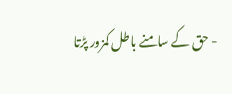- حق کے سامنے باطل کمزور پڑتا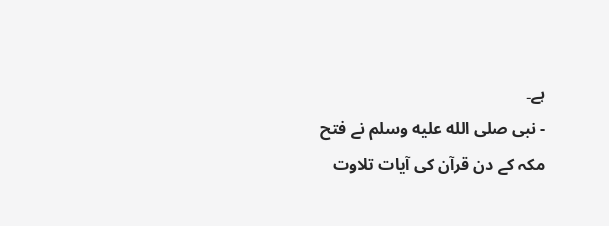ہے۔
- نبی صلى الله عليه وسلم نے فتح مکہ کے دن قرآن کی آیات تلاوت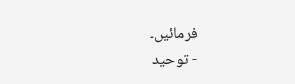فرمائیں۔
- توحید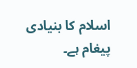اسلام کا بنیادی پیغام ہے۔